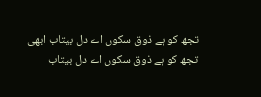تجھ کو ہے ذوق سکوں اے دل بیتاب ابھی
تجھ کو ہے ذوق سکوں اے دل بیتاب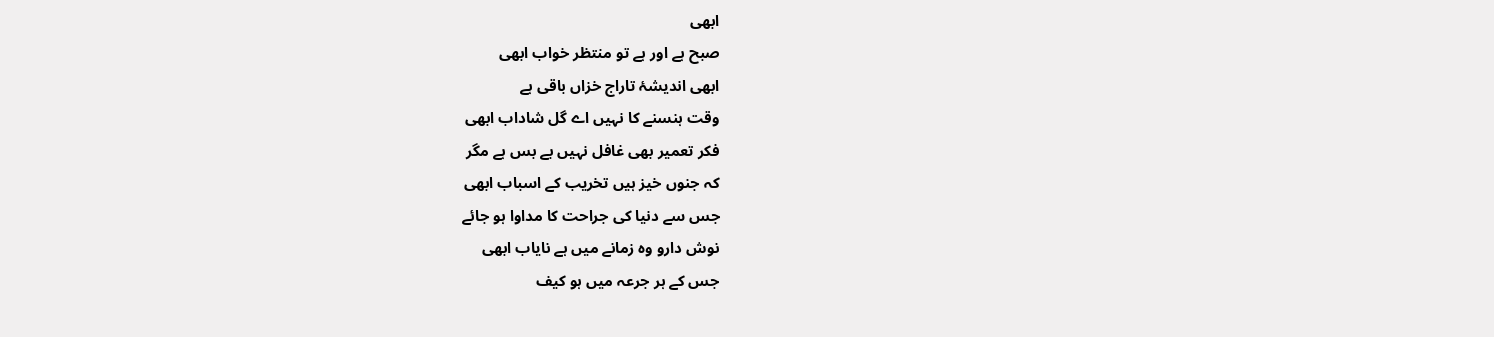ابھی
صبح ہے اور ہے تو منتظر خواب ابھی
ابھی اندیشۂ تاراج خزاں باقی ہے
وقت ہنسنے کا نہیں اے گل شاداب ابھی
فکر تعمیر بھی غافل نہیں بے بس ہے مگر
کہ جنوں خیز ہیں تخریب کے اسباب ابھی
جس سے دنیا کی جراحت کا مداوا ہو جائے
نوش دارو وہ زمانے میں ہے نایاب ابھی
جس کے ہر جرعہ میں ہو کیف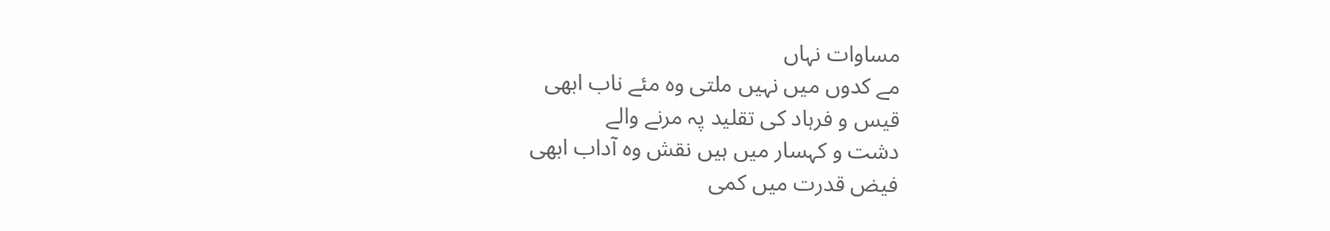مساوات نہاں
مے کدوں میں نہیں ملتی وہ مئے ناب ابھی
قیس و فرہاد کی تقلید پہ مرنے والے
دشت و کہسار میں ہیں نقش وہ آداب ابھی
فیض قدرت میں کمی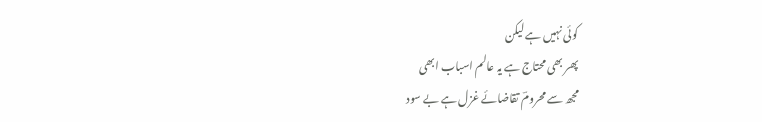کوئی نہیں ہے لیکن
پھر بھی محتاج ہے یہ عالم اسباب ابھی
مجھ سے محرومؔ تقاضائے غزل ہے بے سود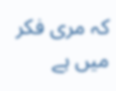کہ مری فکر میں ہے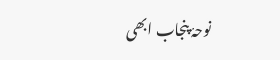نوحۂ پنجاب ابھی